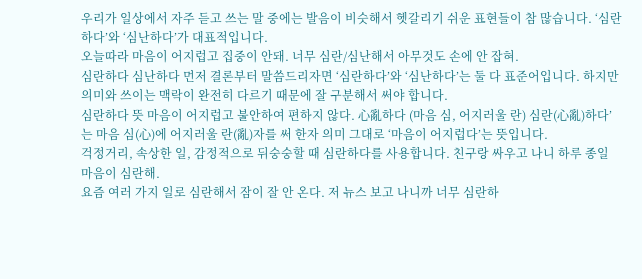우리가 일상에서 자주 듣고 쓰는 말 중에는 발음이 비슷해서 헷갈리기 쉬운 표현들이 참 많습니다. ‘심란하다’와 ‘심난하다’가 대표적입니다.
오늘따라 마음이 어지럽고 집중이 안돼. 너무 심란/심난해서 아무것도 손에 안 잡혀.
심란하다 심난하다 먼저 결론부터 말씀드리자면 ‘심란하다’와 ‘심난하다’는 둘 다 표준어입니다. 하지만 의미와 쓰이는 맥락이 완전히 다르기 때문에 잘 구분해서 써야 합니다.
심란하다 뜻 마음이 어지럽고 불안하여 편하지 않다. 心亂하다 (마음 심, 어지러울 란) 심란(心亂)하다’는 마음 심(心)에 어지러울 란(亂)자를 써 한자 의미 그대로 ‘마음이 어지럽다’는 뜻입니다.
걱정거리, 속상한 일, 감정적으로 뒤숭숭할 때 심란하다를 사용합니다. 친구랑 싸우고 나니 하루 종일 마음이 심란해.
요즘 여러 가지 일로 심란해서 잠이 잘 안 온다. 저 뉴스 보고 나니까 너무 심란하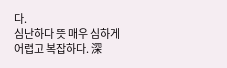다.
심난하다 뜻 매우 심하게 어렵고 복잡하다. 深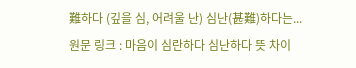難하다 (깊을 심, 어려울 난) 심난(甚難)하다는...
원문 링크 : 마음이 심란하다 심난하다 뜻 차이